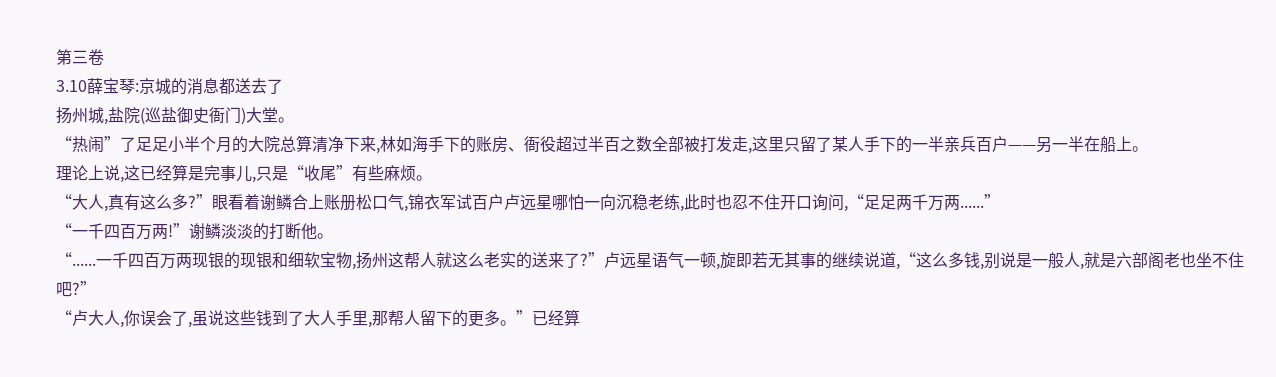第三卷
3.10薛宝琴:京城的消息都送去了
扬州城,盐院(巡盐御史衙门)大堂。
“热闹”了足足小半个月的大院总算清净下来,林如海手下的账房、衙役超过半百之数全部被打发走,这里只留了某人手下的一半亲兵百户——另一半在船上。
理论上说,这已经算是完事儿,只是“收尾”有些麻烦。
“大人,真有这么多?”眼看着谢鳞合上账册松口气,锦衣军试百户卢远星哪怕一向沉稳老练,此时也忍不住开口询问,“足足两千万两......”
“一千四百万两!”谢鳞淡淡的打断他。
“......一千四百万两现银的现银和细软宝物,扬州这帮人就这么老实的送来了?”卢远星语气一顿,旋即若无其事的继续说道,“这么多钱,别说是一般人,就是六部阁老也坐不住吧?”
“卢大人,你误会了,虽说这些钱到了大人手里,那帮人留下的更多。”已经算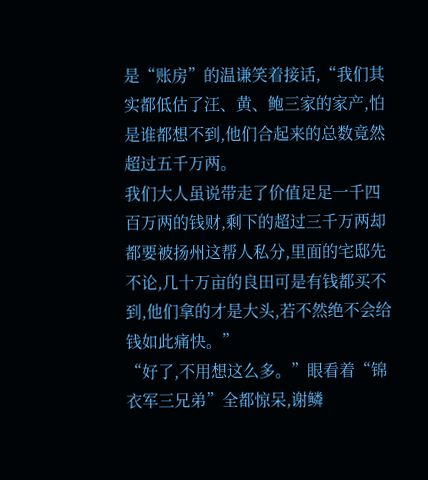是“账房”的温谦笑着接话,“我们其实都低估了汪、黄、鲍三家的家产,怕是谁都想不到,他们合起来的总数竟然超过五千万两。
我们大人虽说带走了价值足足一千四百万两的钱财,剩下的超过三千万两却都要被扬州这帮人私分,里面的宅邸先不论,几十万亩的良田可是有钱都买不到,他们拿的才是大头,若不然绝不会给钱如此痛快。”
“好了,不用想这么多。”眼看着“锦衣军三兄弟”全都惊呆,谢鳞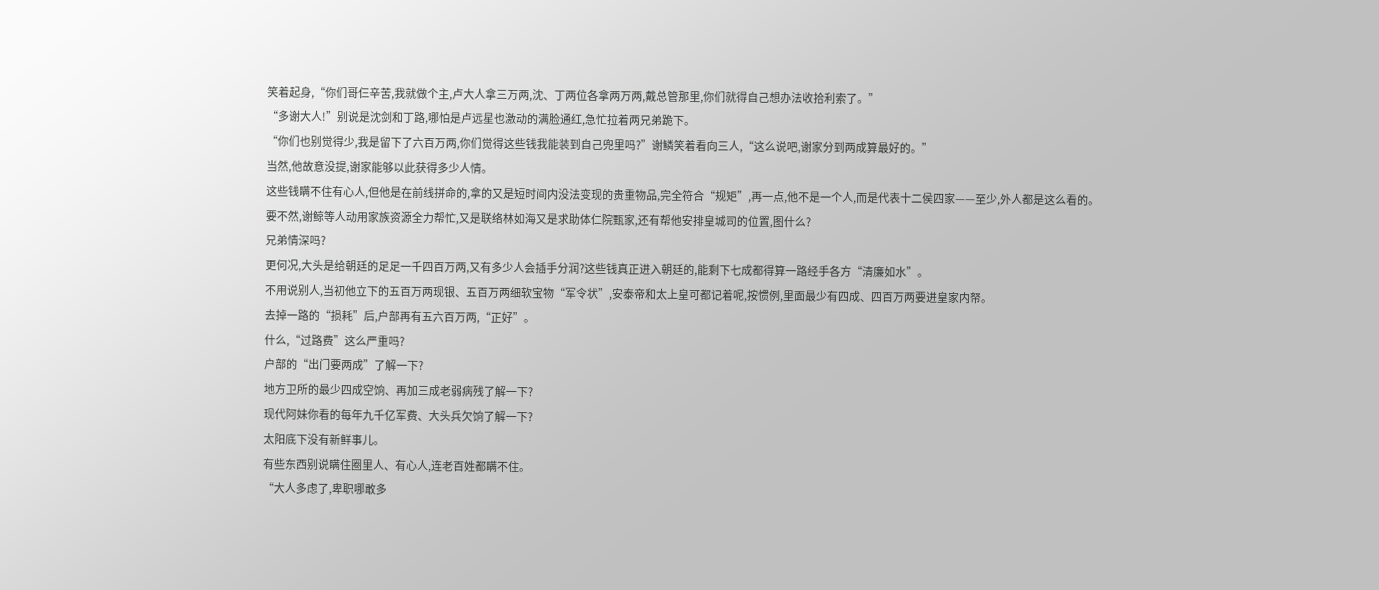笑着起身,“你们哥仨辛苦,我就做个主,卢大人拿三万两,沈、丁两位各拿两万两,戴总管那里,你们就得自己想办法收拾利索了。”
“多谢大人!”别说是沈剑和丁路,哪怕是卢远星也激动的满脸通红,急忙拉着两兄弟跪下。
“你们也别觉得少,我是留下了六百万两,你们觉得这些钱我能装到自己兜里吗?”谢鳞笑着看向三人,“这么说吧,谢家分到两成算最好的。”
当然,他故意没提,谢家能够以此获得多少人情。
这些钱瞒不住有心人,但他是在前线拼命的,拿的又是短时间内没法变现的贵重物品,完全符合“规矩”,再一点,他不是一个人,而是代表十二侯四家——至少,外人都是这么看的。
要不然,谢鲸等人动用家族资源全力帮忙,又是联络林如海又是求助体仁院甄家,还有帮他安排皇城司的位置,图什么?
兄弟情深吗?
更何况,大头是给朝廷的足足一千四百万两,又有多少人会插手分润?这些钱真正进入朝廷的,能剩下七成都得算一路经手各方“清廉如水”。
不用说别人,当初他立下的五百万两现银、五百万两细软宝物“军令状”,安泰帝和太上皇可都记着呢,按惯例,里面最少有四成、四百万两要进皇家内帑。
去掉一路的“损耗”后,户部再有五六百万两,“正好”。
什么,“过路费”这么严重吗?
户部的“出门要两成”了解一下?
地方卫所的最少四成空饷、再加三成老弱病残了解一下?
现代阿妹你看的每年九千亿军费、大头兵欠饷了解一下?
太阳底下没有新鲜事儿。
有些东西别说瞒住圈里人、有心人,连老百姓都瞒不住。
“大人多虑了,卑职哪敢多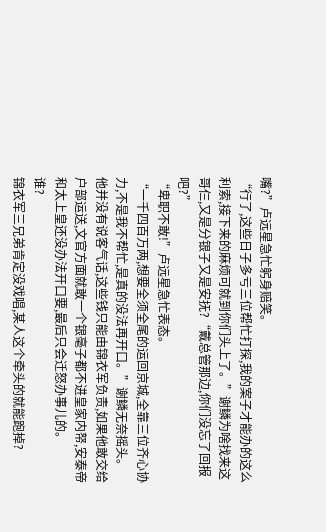嘴?”卢远星急忙躬身赔笑。
“行了,这些日子多亏三位帮忙打探,我的案子才能办的这么利索,接下来的麻烦可就到你们头上了。”谢鳞为啥找来这哥仨,又是分银子又是安抚?“戴总管那边,你们没忘了回报吧?”
“卑职不敢!”卢远星急忙表态。
“一千四百万两,想要全须全尾的运回京城,全靠三位齐心协力,不是我不帮忙,是真的没法再开口。”谢鳞无奈摇头。
他并没有说客气话,这些钱只能由锦衣军负责,如果他敢交给户部运送,文官方面就敢一个银毫子都不进皇家内帑,安泰帝和太上皇还没办法开口要,最后只会迁怒办事儿的。
谁?
锦衣军三兄弟肯定没戏唱,某人这个牵头的就能跑掉?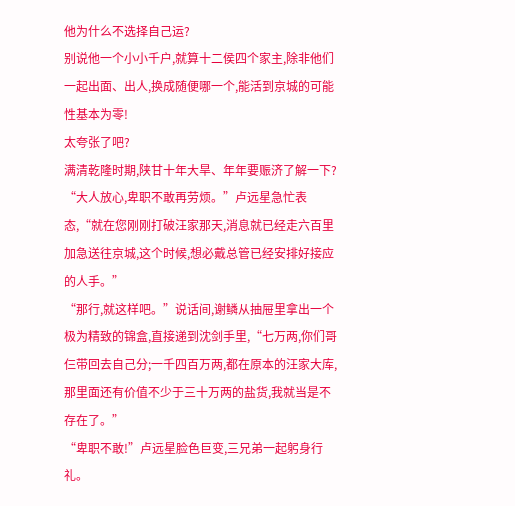他为什么不选择自己运?
别说他一个小小千户,就算十二侯四个家主,除非他们一起出面、出人,换成随便哪一个,能活到京城的可能性基本为零!
太夸张了吧?
满清乾隆时期,陕甘十年大旱、年年要赈济了解一下?
“大人放心,卑职不敢再劳烦。”卢远星急忙表态,“就在您刚刚打破汪家那天,消息就已经走六百里加急送往京城,这个时候,想必戴总管已经安排好接应的人手。”
“那行,就这样吧。”说话间,谢鳞从抽屉里拿出一个极为精致的锦盒,直接递到沈剑手里,“七万两,你们哥仨带回去自己分;一千四百万两,都在原本的汪家大库,那里面还有价值不少于三十万两的盐货,我就当是不存在了。”
“卑职不敢!”卢远星脸色巨变,三兄弟一起躬身行礼。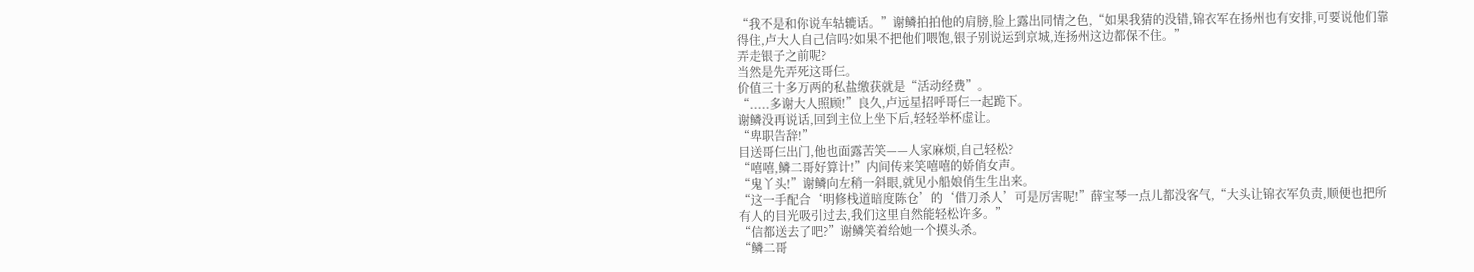“我不是和你说车轱辘话。”谢鳞拍拍他的肩膀,脸上露出同情之色,“如果我猜的没错,锦衣军在扬州也有安排,可要说他们靠得住,卢大人自己信吗?如果不把他们喂饱,银子别说运到京城,连扬州这边都保不住。”
弄走银子之前呢?
当然是先弄死这哥仨。
价值三十多万两的私盐缴获就是“活动经费”。
“.....多谢大人照顾!”良久,卢远星招呼哥仨一起跪下。
谢鳞没再说话,回到主位上坐下后,轻轻举杯虚让。
“卑职告辞!”
目送哥仨出门,他也面露苦笑——人家麻烦,自己轻松?
“嘻嘻,鳞二哥好算计!”内间传来笑嘻嘻的娇俏女声。
“鬼丫头!”谢鳞向左稍一斜眼,就见小船娘俏生生出来。
“这一手配合‘明修栈道暗度陈仓’的‘借刀杀人’可是厉害呢!”薛宝琴一点儿都没客气,“大头让锦衣军负责,顺便也把所有人的目光吸引过去,我们这里自然能轻松许多。”
“信都送去了吧?”谢鳞笑着给她一个摸头杀。
“鳞二哥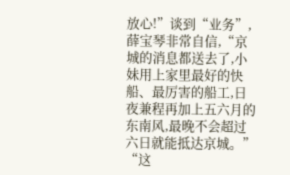放心!”谈到“业务”,薛宝琴非常自信,“京城的消息都送去了,小妹用上家里最好的快船、最厉害的船工,日夜兼程再加上五六月的东南风,最晚不会超过六日就能抵达京城。”
“这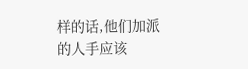样的话,他们加派的人手应该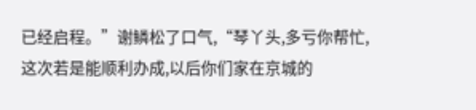已经启程。”谢鳞松了口气,“琴丫头,多亏你帮忙,这次若是能顺利办成,以后你们家在京城的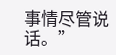事情尽管说话。”